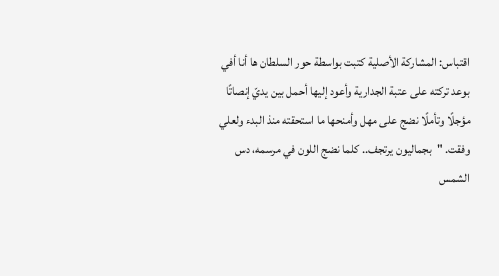اقتباس: المشاركة الأصلية كتبت بواسطة حور السلطان ها أنا أفي بوعد تركته على عتبة الجدارية وأعود إليها أحمل بين يديّ إنصاتًا مؤجلًا وتأملًا نضج على مهل وأمنحها ما استحقته منذ البدء ولعلي وفقت. "بجماليون يرتجف.. كلما نضج اللون في مرسمه، دس الشمس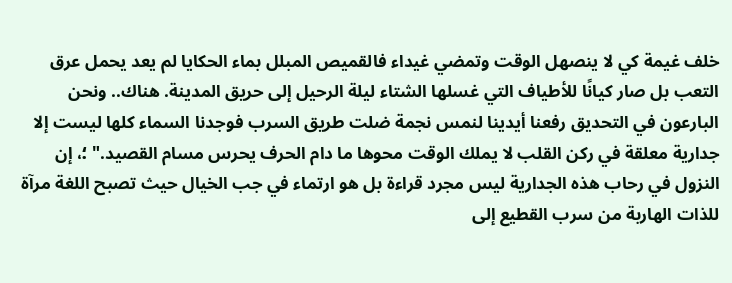خلف غيمة كي لا ينصهل الوقت وتمضي غيداء فالقميص المبلل بماء الحكايا لم يعد يحمل عرق التعب بل صار كيانًا للأطياف التي غسلها الشتاء ليلة الرحيل إلى حريق المدينة. هناك.. ونحن البارعون في التحديق رفعنا أيدينا لنمس نجمة ضلت طريق السرب فوجدنا السماء كلها ليست إلا جدارية معلقة في ركن القلب لا يملك الوقت محوها ما دام الحرف يحرس مسام القصيد." ؛، إن النزول في رحاب هذه الجدارية ليس مجرد قراءة بل هو ارتماء في جب الخيال حيث تصبح اللغة مرآة للذات الهاربة من سرب القطيع إلى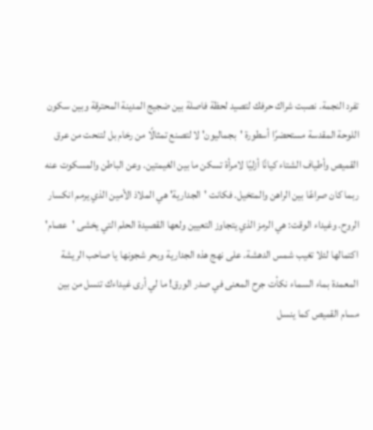تفرد النجمة. نصبت شراك حرفك لتصيد لحظة فاصلة بين ضجيج المدينة المحترقة وبين سكون اللوحة المقدسة مستحضرًا أسطورة 'بجماليون' لا لتصنع تمثالًا من رخام بل لتنحت من عرق القميص وأطياف الشتاء كيانًا أزليًا لامرأة تسكن ما بين الغيمتين. وعن الباطن والمسكوت عنه ربما كان صراعًا بين الراهن والمتخيل. فكانت 'الجدارية' هي الملاذ الأمين الذي يرمم انكسار الروح. وغيداء الوقت: هي الرمز الذي يتجاوز التعيين ولعها القصيدة الحلم التي يخشى 'عصام' اكتمالها لئلا تغيب شمس الدهشة. على نهج هذه الجدارية وبحر شجونها يا صاحب الريشة المعمدة بماء السماء نكأت جرح المعنى في صدر الورق! ما لي أرى غيداءك تنسل من بين مسام القميص كما ينسل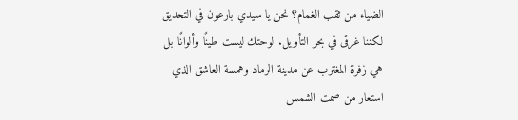الضياء من ثقب الغمام؟ نحن يا سيدي بارعون في التحديق لكننا غرقى في بحر التأويل. لوحتك ليست طينًا وألوانًا بل هي زفرة المغترب عن مدينة الرماد وهمسة العاشق الذي استعار من صمت الشمس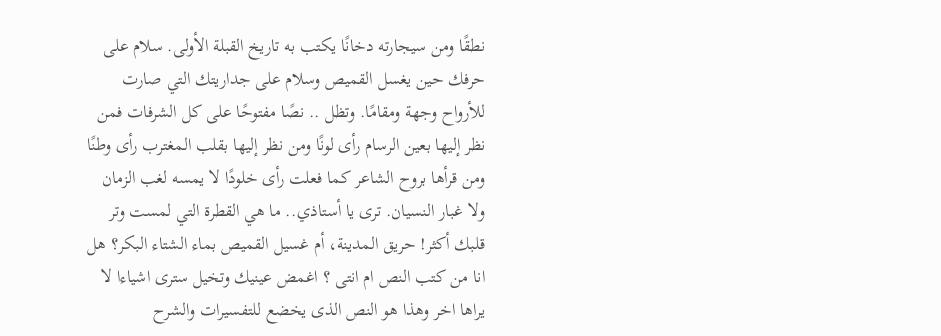نطقًا ومن سيجارته دخانًا يكتب به تاريخ القبلة الأولى. سلام على حرفك حين يغسل القميص وسلام على جداريتك التي صارت للأرواح وجهة ومقامًا. وتظل .. نصًا مفتوحًا على كل الشرفات فمن نظر إليها بعين الرسام رأى لونًا ومن نظر إليها بقلب المغترب رأى وطنًا ومن قرأها بروح الشاعر كما فعلت رأى خلودًا لا يمسه لغب الزمان ولا غبار النسيان. ترى يا أستاذي.. ما هي القطرة التي لمست وتر قلبك أكثر! حريق المدينة، أم غسيل القميص بماء الشتاء البكر؟ هل انا من كتب النص ام انتى ؟ اغمض عينيك وتخيل سترى اشياءا لا يراها اخر وهذا هو النص الذى يخضع للتفسيرات والشرح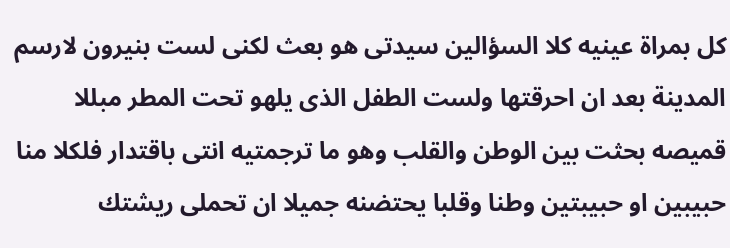كل بمراة عينيه كلا السؤالين سيدتى هو بعث لكنى لست بنيرون لارسم المدينة بعد ان احرقتها ولست الطفل الذى يلهو تحت المطر مبللا قميصه بحثت بين الوطن والقلب وهو ما ترجمتيه انتى باقتدار فلكلا منا حبيبين او حبيبتين وطنا وقلبا يحتضنه جميلا ان تحملى ريشتك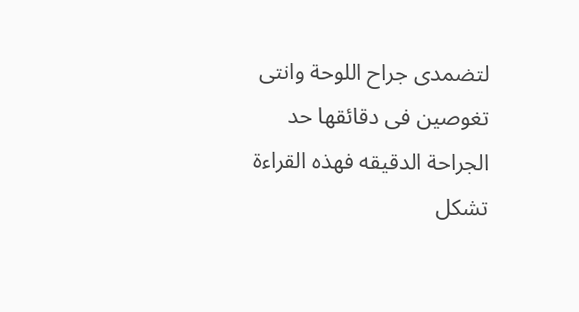لتضمدى جراح اللوحة وانتى تغوصين فى دقائقها حد الجراحة الدقيقه فهذه القراءة تشكل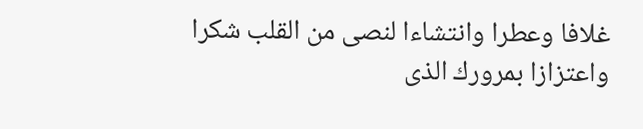غلافا وعطرا وانتشاءا لنصى من القلب شكرا واعتزازا بمرورك الذى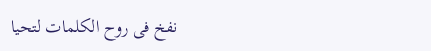نفخ فى روح الكلمات لتحيا